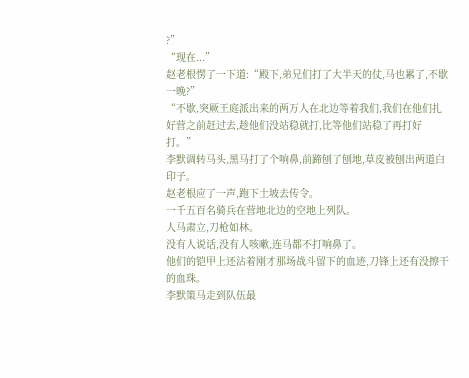?”
“现在...”
赵老根愣了一下道:“殿下,弟兄们打了大半天的仗,马也累了,不歇一晚?”
“不歇,突厥王庭派出来的两万人在北边等着我们,我们在他们扎好营之前赶过去,趁他们没站稳就打,比等他们站稳了再打好打。”
李默调转马头,黑马打了个响鼻,前蹄刨了刨地,草皮被刨出两道白印子。
赵老根应了一声,跑下土坡去传令。
一千五百名骑兵在营地北边的空地上列队。
人马肃立,刀枪如林。
没有人说话,没有人咳嗽,连马都不打响鼻了。
他们的铠甲上还沾着刚才那场战斗留下的血迹,刀锋上还有没擦干的血珠。
李默策马走到队伍最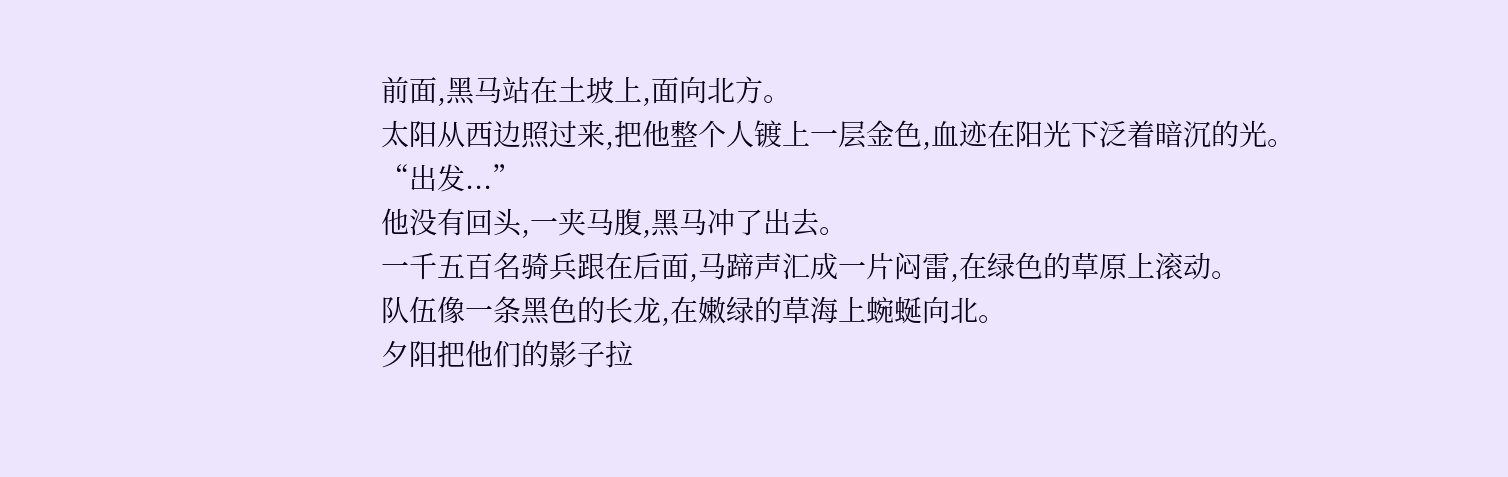前面,黑马站在土坡上,面向北方。
太阳从西边照过来,把他整个人镀上一层金色,血迹在阳光下泛着暗沉的光。
“出发...”
他没有回头,一夹马腹,黑马冲了出去。
一千五百名骑兵跟在后面,马蹄声汇成一片闷雷,在绿色的草原上滚动。
队伍像一条黑色的长龙,在嫩绿的草海上蜿蜒向北。
夕阳把他们的影子拉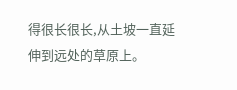得很长很长,从土坡一直延伸到远处的草原上。